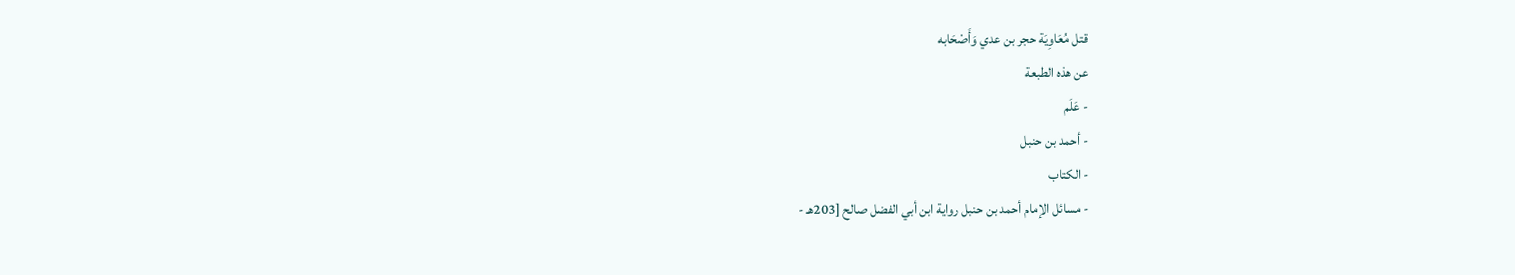قتل مُعَاوِيَة حجر بن عدي وَأَصْحَابه
عن هذه الطبعة
- عَلَم
- أحمد بن حنبل
- الكتاب
- مسائل الإمام أحمد بن حنبل رواية ابن أبي الفضل صالح [203هـ -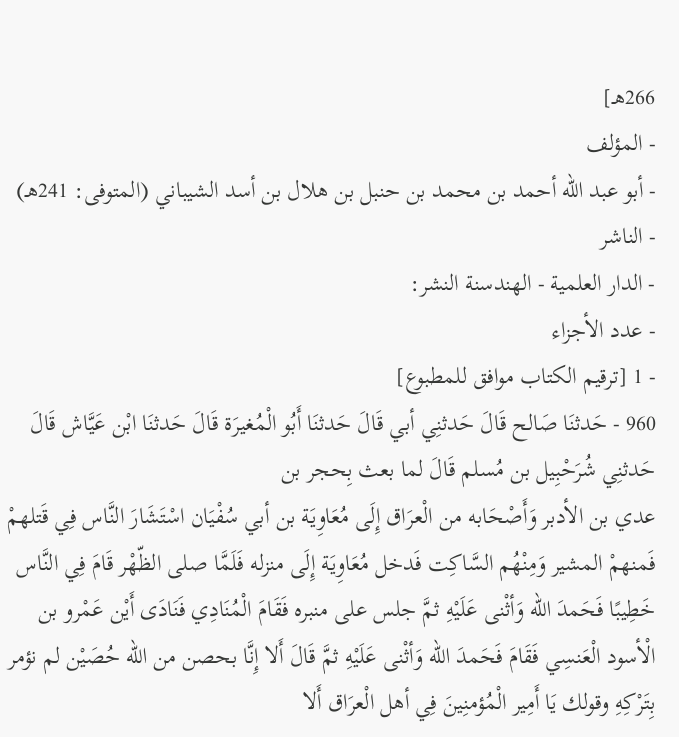266هـ]
- المؤلف
- أبو عبد الله أحمد بن محمد بن حنبل بن هلال بن أسد الشيباني (المتوفى: 241هـ)
- الناشر
- الدار العلمية - الهندسنة النشر:
- عدد الأجزاء
- 1 [ترقيم الكتاب موافق للمطبوع]
960 - حَدثنَا صَالح قَالَ حَدثنِي أبي قَالَ حَدثنَا أَبُو الْمُغيرَة قَالَ حَدثنَا ابْن عَيَّاش قَالَ حَدثنِي شُرَحْبِيل بن مُسلم قَالَ لما بعث بِحجر بن
عدي بن الأدبر وَأَصْحَابه من الْعرَاق إِلَى مُعَاوِيَة بن أبي سُفْيَان اسْتَشَارَ النَّاس فِي قَتلهمْ فَمنهمْ المشير وَمِنْهُم السَّاكِت فَدخل مُعَاوِيَة إِلَى منزله فَلَمَّا صلى الظّهْر قَامَ فِي النَّاس خَطِيبًا فَحَمدَ الله وَأثْنى عَلَيْهِ ثمَّ جلس على منبره فَقَامَ الْمُنَادِي فَنَادَى أَيْن عَمْرو بن الْأسود الْعَنسِي فَقَامَ فَحَمدَ الله وَأثْنى عَلَيْهِ ثمَّ قَالَ أَلا إِنَّا بحصن من الله حُصَيْن لم نؤمر بِتَرْكِهِ وقولك يَا أَمِير الْمُؤمنِينَ فِي أهل الْعرَاق أَلا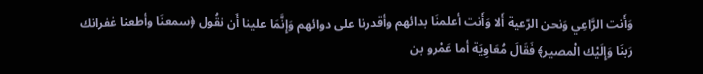وَأَنت الرَّاعِي وَنحن الرّعية أَلا وَأَنت أعلمنَا بدائهم وأقدرنا على دوائهم وَإِنَّمَا علينا أَن نقُول ﴿سمعنَا وأطعنا غفرانك رَبنَا وَإِلَيْك الْمصير﴾ فَقَالَ مُعَاوِيَة أما عَمْرو بن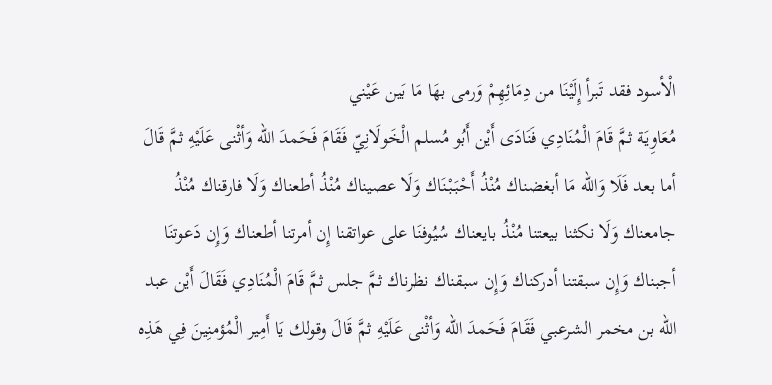الْأسود فقد تَبرأ إِلَيْنَا من دِمَائِهِمْ وَرمى بهَا مَا بَين عَيْني
مُعَاوِيَة ثمَّ قَامَ الْمُنَادِي فَنَادَى أَيْن أَبُو مُسلم الْخَولَانِيّ فَقَامَ فَحَمدَ الله وَأثْنى عَلَيْهِ ثمَّ قَالَ أما بعد فَلَا وَالله مَا أبغضناك مُنْذُ أَحْبَبْنَاك وَلَا عصيناك مُنْذُ أطعناك وَلَا فارقناك مُنْذُ جامعناك وَلَا نكثنا بيعتنا مُنْذُ بايعناك سُيُوفنَا على عواتقنا إِن أمرتنا أطعناك وَإِن دَعوتنَا أجبناك وَإِن سبقتنا أدركناك وَإِن سبقناك نظرناك ثمَّ جلس ثمَّ قَامَ الْمُنَادِي فَقَالَ أَيْن عبد الله بن مخمر الشرعبي فَقَامَ فَحَمدَ الله وَأثْنى عَلَيْهِ ثمَّ قَالَ وقولك يَا أَمِير الْمُؤمنِينَ فِي هَذِه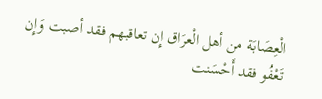الْعِصَابَة من أهل الْعرَاق إِن تعاقبهم فقد أصبت وَإِن تَعْفُو فقد أَحْسَنت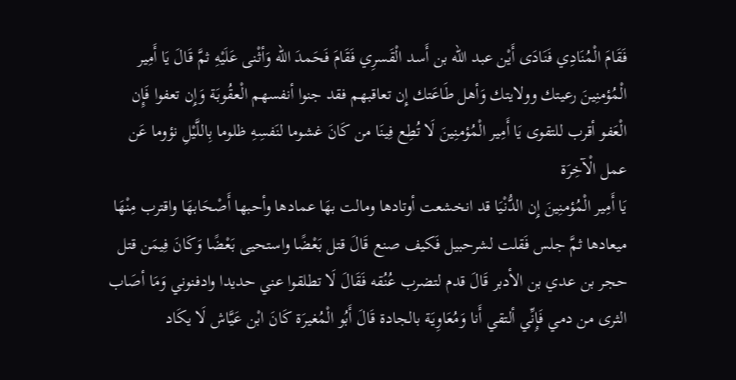فَقَامَ الْمُنَادِي فَنَادَى أَيْن عبد الله بن أَسد الْقَسرِي فَقَامَ فَحَمدَ الله وَأثْنى عَلَيْهِ ثمَّ قَالَ يَا أَمِير الْمُؤمنِينَ رعيتك وولايتك وَأهل طَاعَتك إِن تعاقبهم فقد جنوا أنفسهم الْعقُوبَة وَإِن تعفوا فَإِن الْعَفو أقرب للتقوى يَا أَمِير الْمُؤمنِينَ لَا تُطِع فِينَا من كَانَ غشوما لنَفسِهِ ظلوما بِاللَّيْلِ نؤوما عَن عمل الْآخِرَة
يَا أَمِير الْمُؤمنِينَ إِن الدُّنْيَا قد انخشعت أوتادها ومالت بهَا عمادها وأحبها أَصْحَابهَا واقترب مِنْهَا ميعادها ثمَّ جلس فَقلت لشرحبيل فَكيف صنع قَالَ قتل بَعْضًا واستحيى بَعْضًا وَكَانَ فِيمَن قتل حجر بن عدي بن الأدبر قَالَ قدم لتضرب عُنُقه فَقَالَ لَا تطلقوا عني حديدا وادفنوني وَمَا أصَاب الثرى من دمي فَإِنِّي ألتقي أَنا وَمُعَاوِيَة بالجادة قَالَ أَبُو الْمُغيرَة كَانَ ابْن عَيَّاش لَا يكَاد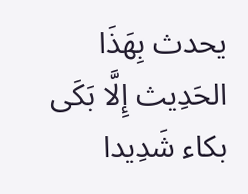يحدث بِهَذَا الحَدِيث إِلَّا بَكَى بكاء شَدِيدا